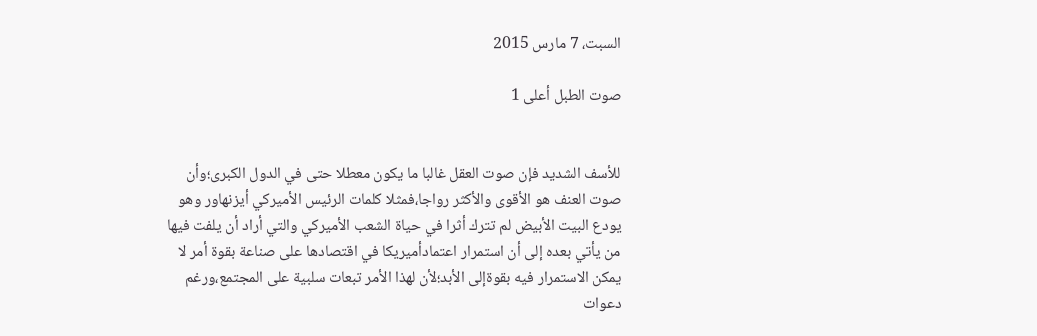السبت، 7 مارس 2015

صوت الطبل أعلى 1


للأسف الشديد فإن صوت العقل غالبا ما يكون معطلا حتى في الدول الكبرى؛وأن صوت العنف هو الأقوى والأكثر رواجا،فمثلا كلمات الرئيس الأميركي أيزنهاور وهو يودع البيت الأبيض لم تترك أثرا في حياة الشعب الأميركي والتي أراد أن يلفت فيها من يأتي بعده إلى أن استمرار اعتمادأميريكا في اقتصادها على صناعة بقوة أمر لا يمكن الاستمرار فيه بقوةإلى الأبد؛لأن لهذا الأمر تبعات سلبية على المجتمع،ورغم دعوات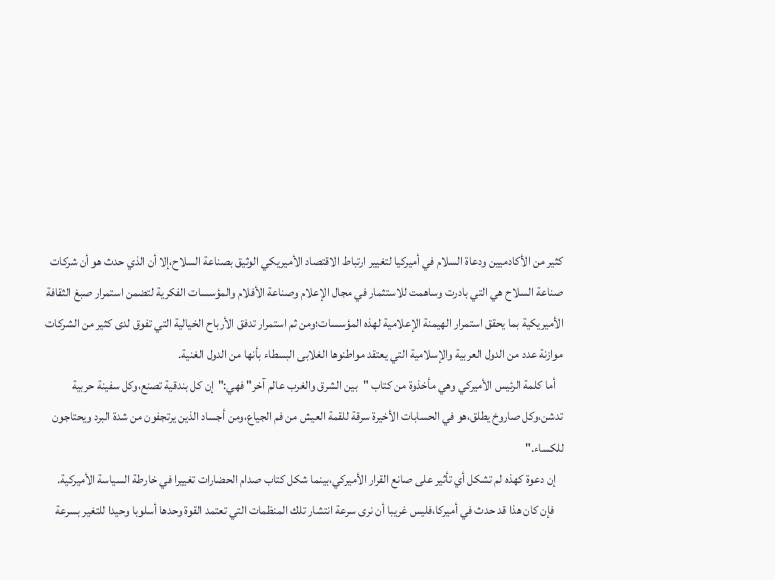كثير من الأكادميين ودعاة السلام في أميركيا لتغيير ارتباط الاقتصاد الأميريكي الوثيق بصناعة السلاح،إلا أن الذي حدث هو أن شركات صناعة السلاح هي التي بادرت وساهمت للاستثمار في مجال الإعلام وصناعة الأفلام والمؤسسات الفكرية لتضمن استمرار صبغ الثقافة الأميريكية بما يحقق استمرار الهيمنة الإعلامية لهذه المؤسسات؛ومن ثم استمرار تدفق الأرباح الخيالية التي تفوق لدى كثير من الشركات موازنة عدد من الدول العربية والإسلامية التي يعتقد مواطنوها الغلابى البسطاء بأنها من الدول الغنية.
   أما كلمة الرئيس الأميركي وهي مأخذوة من كتاب "بين الشرق والغرب عالم آخر" فهي:"إن كل بندقية تصنع،وكل سفينة حربية تدشن،وكل صاروخ يطلق،هو في الحسابات الأخيرة سرقة للقمة العيش من فم الجياع،ومن أجساد الذين يرتجفون من شدة البرد ويحتاجون للكساء."
   إن دعوة كهذه لم تشكل أي تأثير على صانع القرار الأميركي،بينما شكل كتاب صدام الحضارات تغييرا في خارطة السياسة الأميركية.
    فإن كان هذا قد حدث في أميركا،فليس غريبا أن نرى سرعة انتشار تلك المنظمات التي تعتمد القوة وحدها أسلوبا وحيدا للتغير بسرعة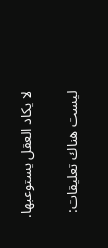لا يكاد العقل يستوعبها.

ليست هناك تعليقات: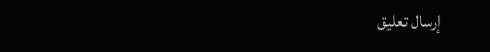إرسال تعليق